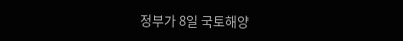정부가 8일 국토해양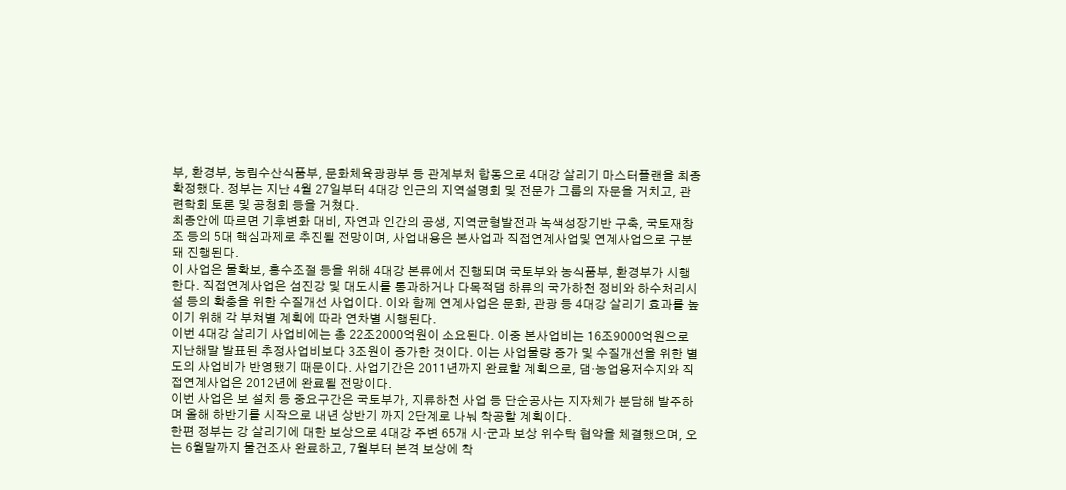부, 환경부, 농림수산식품부, 문화체육광광부 등 관계부처 합동으로 4대강 살리기 마스터플랜을 최종확정했다. 정부는 지난 4월 27일부터 4대강 인근의 지역설명회 및 전문가 그룹의 자문을 거치고, 관련학회 토론 및 공청회 등을 거쳤다.
최종안에 따르면 기후변화 대비, 자연과 인간의 공생, 지역균형발전과 녹색성장기반 구축, 국토재창조 등의 5대 핵심과제로 추진될 전망이며, 사업내용은 본사업과 직접연계사업및 연계사업으로 구분돼 진행된다.
이 사업은 물확보, 홍수조절 등을 위해 4대강 본류에서 진행되며 국토부와 농식품부, 환경부가 시행한다. 직접연계사업은 섬진강 및 대도시를 통과하거나 다목적댐 하류의 국가하천 정비와 하수처리시설 등의 확충을 위한 수질개선 사업이다. 이와 함께 연계사업은 문화, 관광 등 4대강 살리기 효과를 높이기 위해 각 부쳐별 계획에 따라 연차별 시행된다.
이번 4대강 살리기 사업비에는 총 22조2000억원이 소요된다. 이중 본사업비는 16조9000억원으로 지난해말 발표된 추정사업비보다 3조원이 증가한 것이다. 이는 사업물량 증가 및 수질개선을 위한 별도의 사업비가 반영됐기 때문이다. 사업기간은 2011년까지 완료할 계획으로, 댐·농업용저수지와 직접연계사업은 2012년에 완료될 전망이다.
이번 사업은 보 설치 등 중요구간은 국토부가, 지류하천 사업 등 단순공사는 지자체가 분담해 발주하며 올해 하반기를 시작으로 내년 상반기 까지 2단계로 나눠 착공할 계획이다.
한편 정부는 강 살리기에 대한 보상으로 4대강 주변 65개 시·군과 보상 위수탁 협약을 체결했으며, 오는 6월말까지 물건조사 완료하고, 7월부터 본격 보상에 착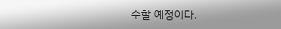수할 예정이다.